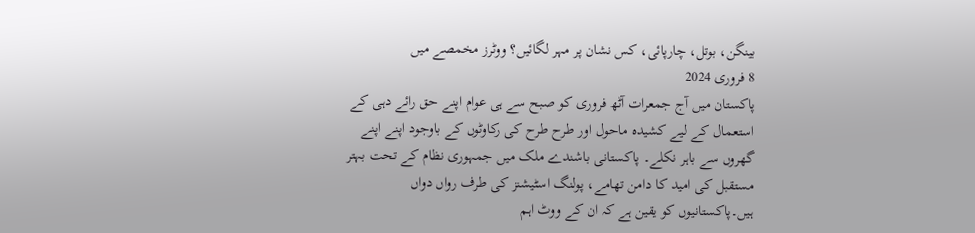بینگن، بوتل، چارپائی، کس نشان پر مہر لگائیں؟ ووٹرز مخمصے میں
8 فروری 2024
پاکستان میں آج جمعرات آٹھ فروری کو صبح سے ہی عوام اپنے حق رائے دہی کے استعمال کے لیے کشیدہ ماحول اور طرح طرح کی رکاوٹوں کے باوجود اپنے اپنے گھروں سے باہر نکلے۔ پاکستانی باشندے ملک میں جمہوری نظام کے تحت بہتر مستقبل کی امید کا دامن تھامے، پولنگ اسٹیشنز کی طرف رواں دواں ہیں۔پاکستانیوں کو یقین ہے کہ ان کے ووٹ اہم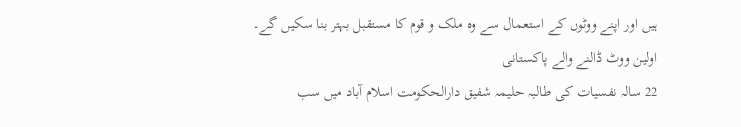ہیں اور اپنے ووٹوں کے استعمال سے وہ ملک و قوم کا مستقبل بہتر بنا سکیں گے۔
اولین ووٹ ڈالنے والے پاکستانی
22 سالہ نفسیات کی طالبہ حلیمہ شفیق دارالحکومت اسلام آباد میں سب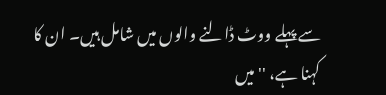سے پہلے ووٹ ڈالنے والوں میں شامل ہیں۔ ان کا کہنا ہے، ''میں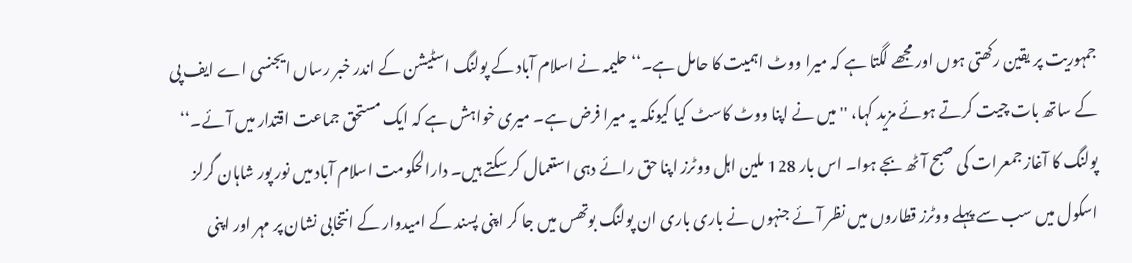جمہوریت پر یقین رکھتی ہوں اور مجھے لگتا ہے کہ میرا ووٹ اہمیت کا حامل ہے۔‘‘ حلیمہ نے اسلام آباد کے پولنگ اسٹیشن کے اندر خبر رساں ایجنسی اے ایف پی کے ساتھ بات چیت کرتے ہوئے مزید کہا، ''میں نے اپنا ووٹ کاسٹ کیا کیونکہ یہ میرا فرض ہے۔ میری خواہش ہے کہ ایک مستحق جماعت اقتدار میں آئے۔‘‘
پولنگ کا آغاز جمعرات کی صبح آٹھ بجے ہوا۔ اس بار 128 ملین اہل ووٹرز اپنا حق رائے دہی استعمال کر سکتے ہیں۔ دارالحکومت اسلام آباد میں نور پور شاہان گرلز اسکول میں سب سے پہلے ووٹرز قطاروں میں نظر آئے جنہوں نے باری باری ان پولنگ بوتھس میں جا کر اپنی پسند کے امیدوار کے انتخابی نشان پر مہر اور اپنی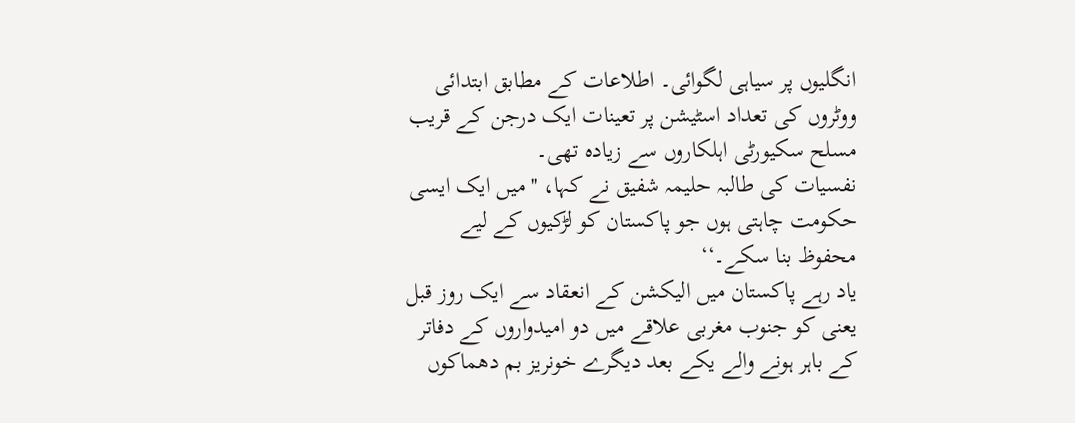انگلیوں پر سیاہی لگوائی۔ اطلاعات کے مطابق ابتدائی ووٹروں کی تعداد اسٹیشن پر تعینات ایک درجن کے قریب مسلح سکیورٹی اہلکاروں سے زیادہ تھی۔
نفسیات کی طالبہ حلیمہ شفیق نے کہا، ''میں ایک ایسی حکومت چاہتی ہوں جو پاکستان کو لڑکیوں کے لیے محفوظ بنا سکے۔‘‘
یاد رہے پاکستان میں الیکشن کے انعقاد سے ایک روز قبل یعنی کو جنوب مغربی علاقے میں دو امیدواروں کے دفاتر کے باہر ہونے والے یکے بعد دیگرے خونریز بم دھماکوں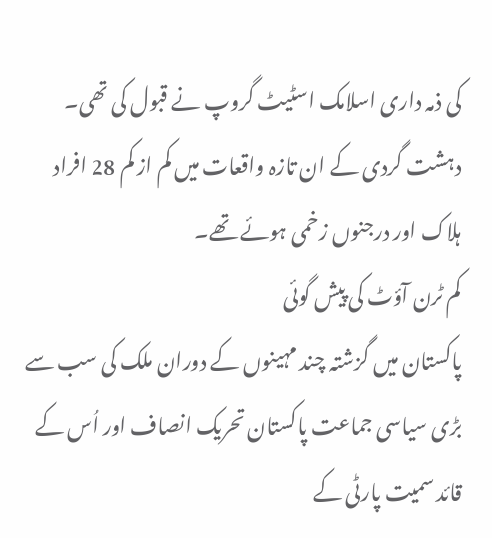کی ذمہ داری اسلامک اسٹیٹ گروپ نے قبول کی تھی۔ دہشت گردی کے ان تازہ واقعات میں کم از کم 28 افراد ہلاک اور درجنوں زخمی ہوئے تھے۔
کم ٹرن آؤٹ کی پیش گوئی
پاکستان میں گزشتہ چند مہینوں کے دوران ملک کی سب سے بڑی سیاسی جماعت پاکستان تحریک انصاف اور اُس کے قائد سمیت پارٹی کے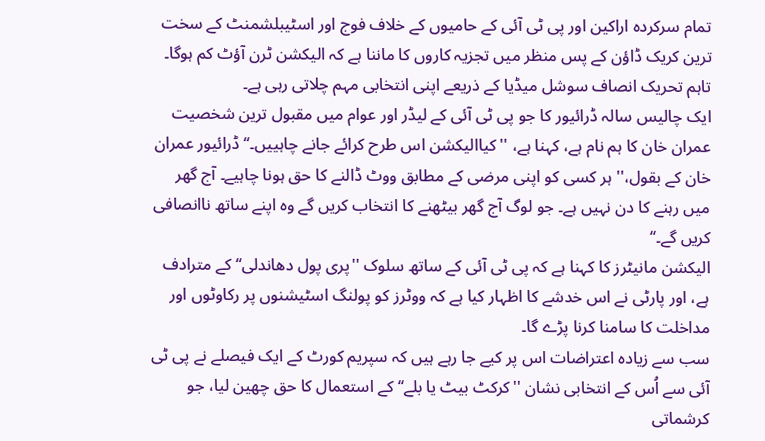تمام سرکردہ اراکین اور پی ٹی آئی کے حامیوں کے خلاف فوج اور اسٹیبلشمنٹ کے سخت ترین کریک ڈاؤن کے پس منظر میں تجزیہ کاروں کا ماننا ہے کہ الیکشن ٹرن آؤٹ کم ہوگا۔ تاہم تحریک انصاف سوشل میڈیا کے ذریعے اپنی انتخابی مہم چلاتی رہی ہے۔
ایک چالیس سالہ ڈرائیور کا جو پی ٹی آئی کے لیڈر اور عوام میں مقبول ترین شخصیت عمران خان کا ہم نام ہے، کہنا ہے، ''کیاالیکشن اس طرح کرائے جانے چاہییں۔‘‘ ڈرائیور عمران خان کے بقول،'' ہر کسی کو اپنی مرضی کے مطابق ووٹ ڈالنے کا حق ہونا چاہیے۔ آج گھر میں رہنے کا دن نہیں ہے۔ جو لوگ آج گھر بیٹھنے کا انتخاب کریں گے وہ اپنے ساتھ ناانصافی کریں گے۔‘‘
الیکشن مانیٹرز کا کہنا ہے کہ پی ٹی آئی کے ساتھ سلوک ''پری پول دھاندلی‘‘ کے مترادف ہے، اور پارٹی نے اس خدشے کا اظہار کیا ہے کہ ووٹرز کو پولنگ اسٹیشنوں پر رکاوٹوں اور مداخلت کا سامنا کرنا پڑے گا۔
سب سے زیادہ اعتراضات اس پر کیے جا رہے ہیں کہ سپریم کورٹ کے ایک فیصلے نے پی ٹی آئی سے اُس کے انتخابی نشان ''کرکٹ بیٹ یا بلے‘‘ کے استعمال کا حق چھین لیا، جو کرشماتی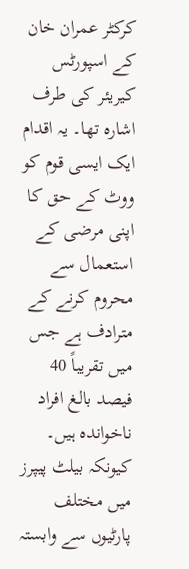کرکٹر عمران خان کے اسپورٹس کیریئر کی طرف اشارہ تھا۔ یہ اقدام ایک ایسی قوم کو ووٹ کے حق کا اپنی مرضی کے استعمال سے محروم کرنے کے مترادف ہے جس میں تقریباً 40 فیصد بالغ افراد ناخواندہ ہیں۔ کیونکہ بیلٹ پیپرز میں مختلف پارٹیوں سے وابستہ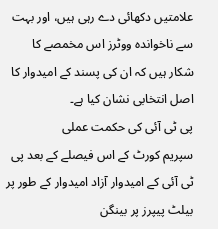علامتیں دکھائی دے رہی ہیں، اور بہت سے ناخواندہ ووٹرز اس مخمصے کا شکار ہیں کہ ان کی پسند کے امیدوار کا اصل انتخابی نشان کیا ہے۔
پی ٹی آئی کی حکمت عملی
سپریم کورٹ کے اس فیصلے کے بعد پی ٹی آئی کے امیدوار آزاد امیدوار کے طور پر بیلٹ پیپرز پر بینگن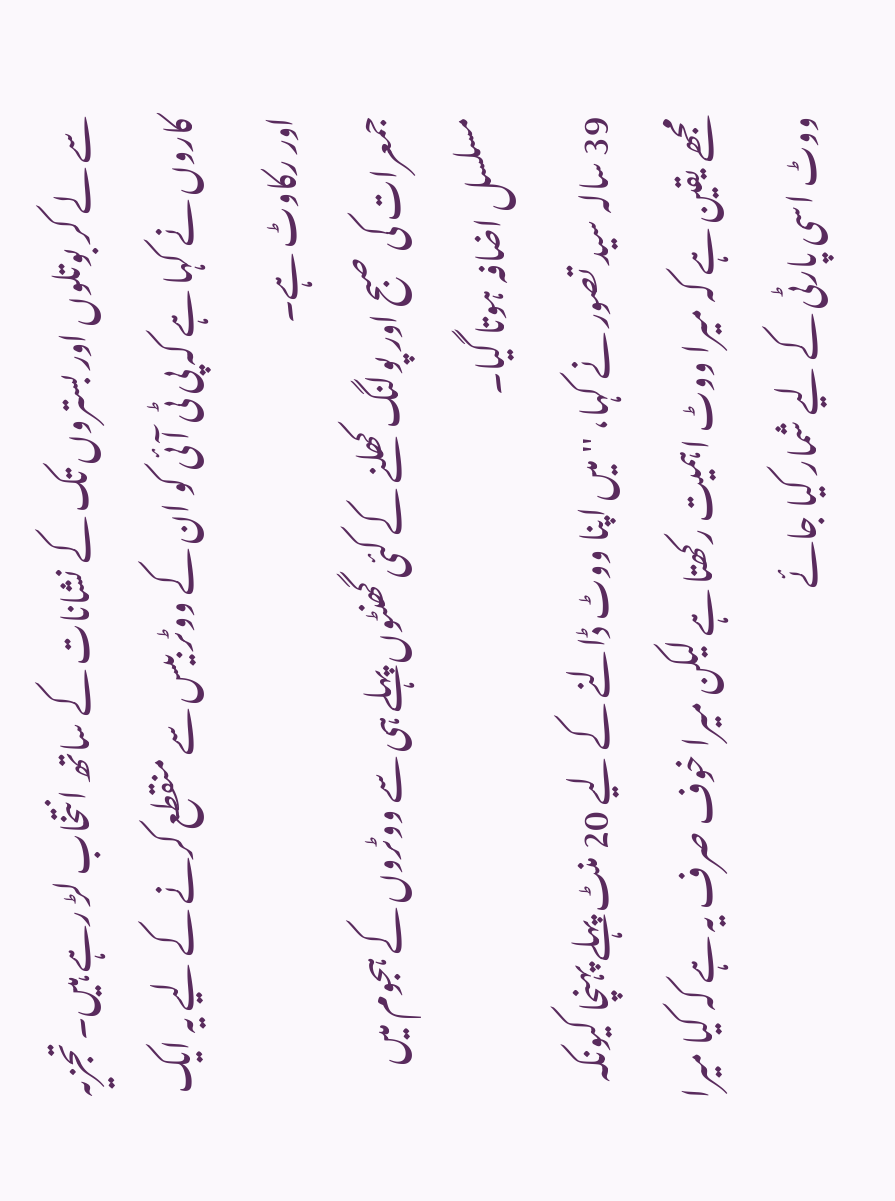سے لے کر بوتلوں اور بستروں تک کے نشانات کے ساتھ انتخاب لڑ رہے ہیں۔ تجزیہ کاروں نے کہا ہے کہ پی ٹی آئی کو ان کے ووٹر بیس سے منقطع کرنے کے لیے یہ ایک اور رکاوٹ ہے۔
جمعرات کی صبح اور پولنگ کھلنے کے کئی گھنٹوں پہلے ہی سے ووٹروں کے ہجوم میں مسلسل اضافہ ہوتا گیا۔
39 سالہ سید تصور نے کہا، ''میں اپنا ووٹ ڈالنے کے لیے 20 منٹ پہلے پہنچا کیونکہ مجھے یقین ہے کہ میرا ووٹ اہمیت رکھتا ہے لیکن میرا خوف صرف یہ ہے کہ کیا میرا ووٹ اسی پارٹی کے لیے شمار کیا جائے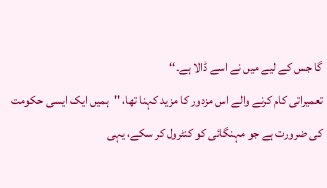گا جس کے لیے میں نے اسے ڈالا ہے۔‘‘
تعمیراتی کام کرنے والے اس مزدور کا مزید کہنا تھا، ''ہمیں ایک ایسی حکومت کی ضرورت ہے جو مہنگائی کو کنٹرول کر سکے، یہی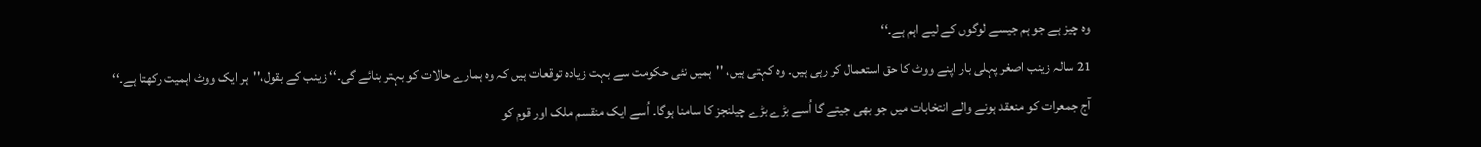وہ چیز ہے جو ہم جیسے لوگوں کے لیے اہم ہے۔‘‘
21 سالہ زینب اصغر پہلی بار اپنے ووٹ کا حق استعمال کر رہی ہیں۔ وہ کہتی ہیں، ''ہمیں نئی حکومت سے بہت زیادہ توقعات ہیں کہ وہ ہمارے حالات کو بہتر بنائے گی۔‘‘ زینب کے بقول،''ہر ایک ووٹ اہمیت رکھتا ہے۔‘‘
آج جمعرات کو منعقد ہونے والے انتخابات میں جو بھی جیتے گا اُسے بڑے بڑے چیلنجز کا سامنا ہوگا۔ اُسے ایک منقسم ملک اور قوم کو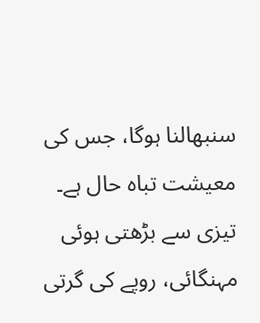سنبھالنا ہوگا، جس کی معیشت تباہ حال ہے۔ تیزی سے بڑھتی ہوئی مہنگائی، روپے کی گرتی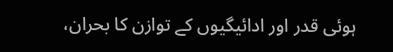ہوئی قدر اور ادائیگیوں کے توازن کا بحران،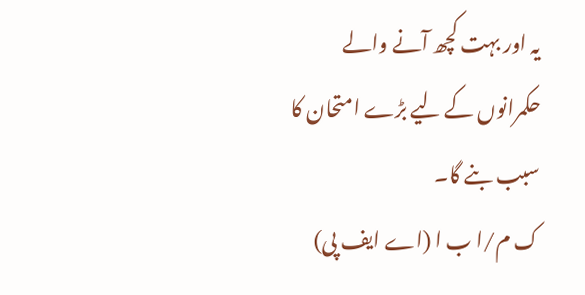یہ اور بہت کچھ آنے والے حکمرانوں کے لیے بڑے امتحان کا سبب بنے گا۔
ک م/ا ب ا (اے ایف پی)